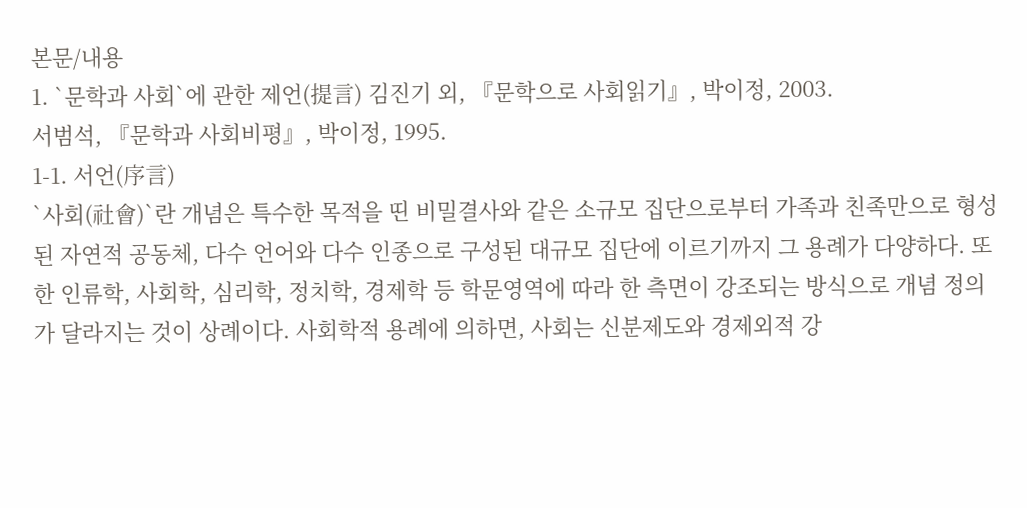본문/내용
1. `문학과 사회`에 관한 제언(提言) 김진기 외, 『문학으로 사회읽기』, 박이정, 2003.
서범석, 『문학과 사회비평』, 박이정, 1995.
1-1. 서언(序言)
`사회(社會)`란 개념은 특수한 목적을 띤 비밀결사와 같은 소규모 집단으로부터 가족과 친족만으로 형성된 자연적 공동체, 다수 언어와 다수 인종으로 구성된 대규모 집단에 이르기까지 그 용례가 다양하다. 또한 인류학, 사회학, 심리학, 정치학, 경제학 등 학문영역에 따라 한 측면이 강조되는 방식으로 개념 정의가 달라지는 것이 상례이다. 사회학적 용례에 의하면, 사회는 신분제도와 경제외적 강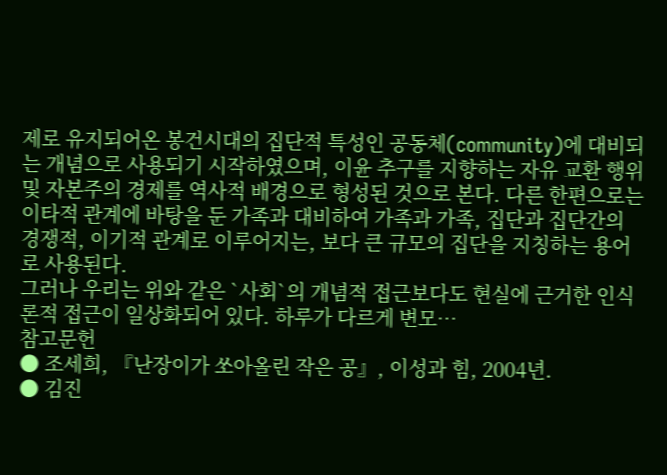제로 유지되어온 봉건시대의 집단적 특성인 공동체(community)에 대비되는 개념으로 사용되기 시작하였으며, 이윤 추구를 지향하는 자유 교환 행위 및 자본주의 경제를 역사적 배경으로 형성된 것으로 본다. 다른 한편으로는 이타적 관계에 바탕을 둔 가족과 대비하여 가족과 가족, 집단과 집단간의 경쟁적, 이기적 관계로 이루어지는, 보다 큰 규모의 집단을 지칭하는 용어로 사용된다.
그러나 우리는 위와 같은 `사회`의 개념적 접근보다도 현실에 근거한 인식론적 접근이 일상화되어 있다. 하루가 다르게 변모…
참고문헌
● 조세희, 『난장이가 쏘아올린 작은 공』, 이성과 힘, 2004년.
● 김진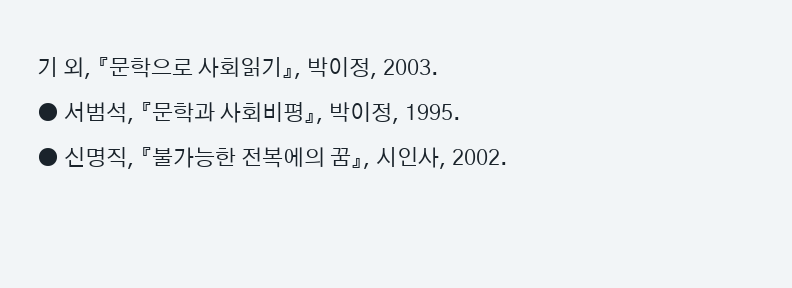기 외, 『문학으로 사회읽기』, 박이정, 2003.
● 서범석, 『문학과 사회비평』, 박이정, 1995.
● 신명직, 『불가능한 전복에의 꿈』, 시인사, 2002.